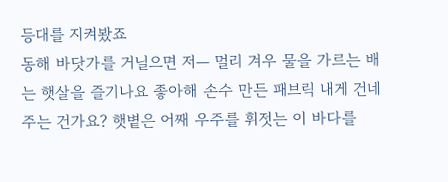등대를 지켜봤죠
동해 바닷가를 거닐으면 저— 멀리 겨우 물을 가르는 배는 햇살을 즐기나요 좋아해 손수 만든 패브릭 내게 건네주는 건가요? 햇볕은 어째 우주를 휘젓는 이 바다를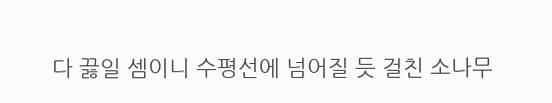다 끓일 셈이니 수평선에 넘어질 듯 걸친 소나무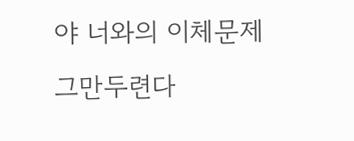야 너와의 이체문제 그만두련다